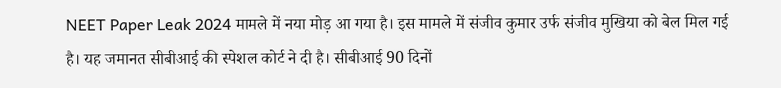NEET Paper Leak 2024 मामले में नया मोड़ आ गया है। इस मामले में संजीव कुमार उर्फ संजीव मुखिया को बेल मिल गई है। यह जमानत सीबीआई की स्पेशल कोर्ट ने दी है। सीबीआई 90 दिनों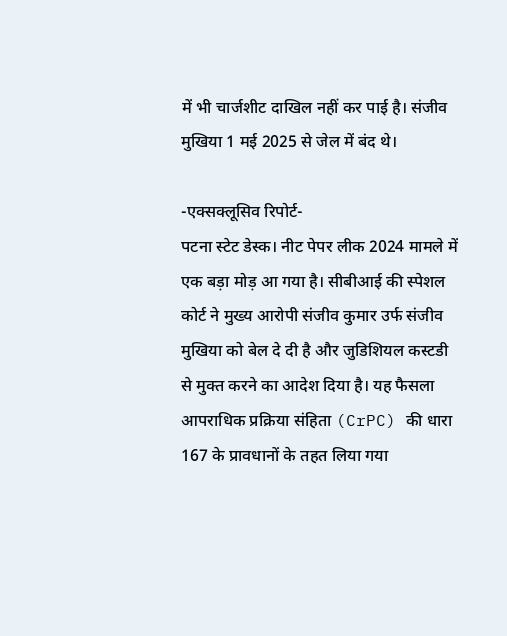में भी चार्जशीट दाखिल नहीं कर पाई है। संजीव मुखिया 1 मई 2025 से जेल में बंद थे।

-एक्सक्लूसिव रिपोर्ट-
पटना स्टेट डेस्क। नीट पेपर लीक 2024 मामले में एक बड़ा मोड़ आ गया है। सीबीआई की स्पेशल कोर्ट ने मुख्य आरोपी संजीव कुमार उर्फ संजीव मुखिया को बेल दे दी है और जुडिशियल कस्टडी से मुक्त करने का आदेश दिया है। यह फैसला आपराधिक प्रक्रिया संहिता (CrPC) की धारा 167 के प्रावधानों के तहत लिया गया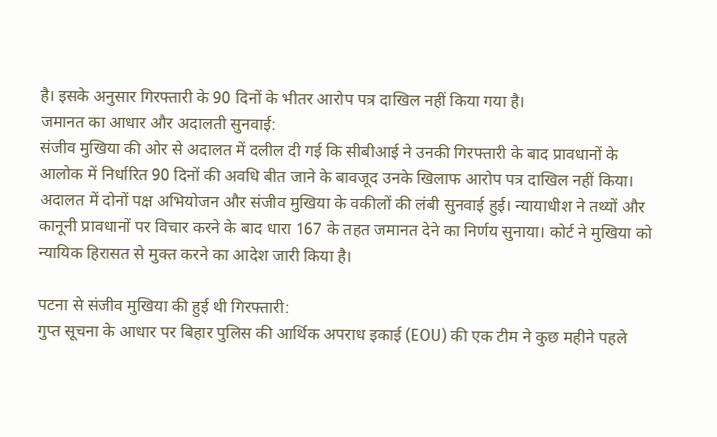है। इसके अनुसार गिरफ्तारी के 90 दिनों के भीतर आरोप पत्र दाखिल नहीं किया गया है।
जमानत का आधार और अदालती सुनवाई:
संजीव मुखिया की ओर से अदालत में दलील दी गई कि सीबीआई ने उनकी गिरफ्तारी के बाद प्रावधानों के आलोक में निर्धारित 90 दिनों की अवधि बीत जाने के बावजूद उनके खिलाफ आरोप पत्र दाखिल नहीं किया। अदालत में दोनों पक्ष अभियोजन और संजीव मुखिया के वकीलों की लंबी सुनवाई हुई। न्यायाधीश ने तथ्यों और कानूनी प्रावधानों पर विचार करने के बाद धारा 167 के तहत जमानत देने का निर्णय सुनाया। कोर्ट ने मुखिया को न्यायिक हिरासत से मुक्त करने का आदेश जारी किया है।

पटना से संजीव मुखिया की हुई थी गिरफ्तारी:
गुप्त सूचना के आधार पर बिहार पुलिस की आर्थिक अपराध इकाई (EOU) की एक टीम ने कुछ महीने पहले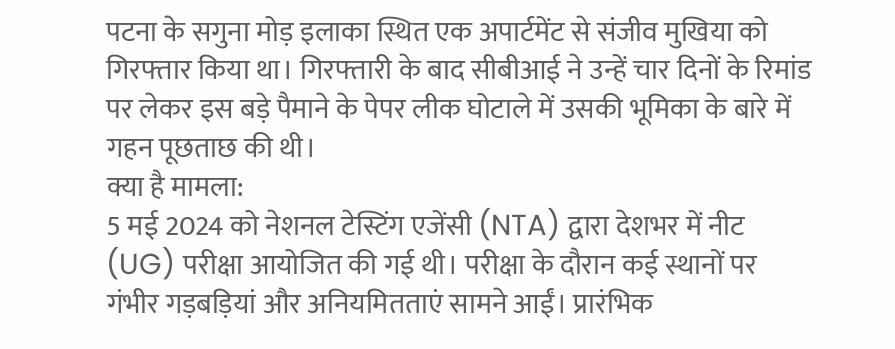पटना के सगुना मोड़ इलाका स्थित एक अपार्टमेंट से संजीव मुखिया को गिरफ्तार किया था। गिरफ्तारी के बाद सीबीआई ने उन्हें चार दिनों के रिमांड पर लेकर इस बड़े पैमाने के पेपर लीक घोटाले में उसकी भूमिका के बारे में गहन पूछताछ की थी।
क्या है मामला:
5 मई 2024 को नेशनल टेस्टिंग एजेंसी (NTA) द्वारा देशभर में नीट (UG) परीक्षा आयोजित की गई थी। परीक्षा के दौरान कई स्थानों पर गंभीर गड़बड़ियां और अनियमितताएं सामने आईं। प्रारंभिक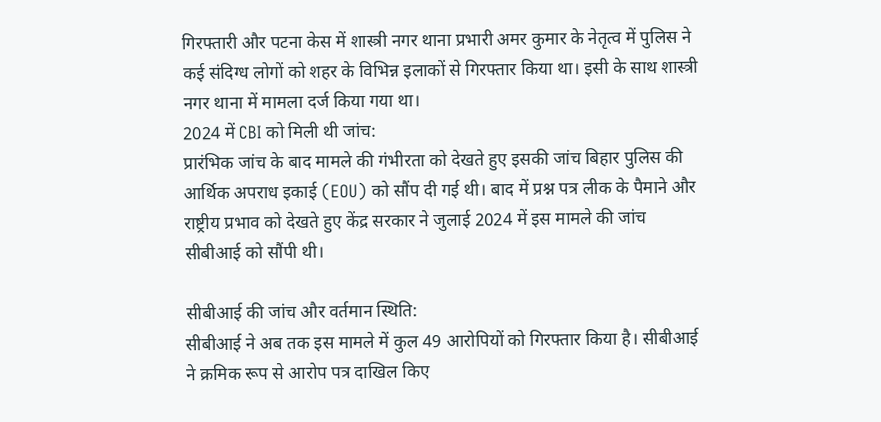गिरफ्तारी और पटना केस में शास्त्री नगर थाना प्रभारी अमर कुमार के नेतृत्व में पुलिस ने कई संदिग्ध लोगों को शहर के विभिन्न इलाकों से गिरफ्तार किया था। इसी के साथ शास्त्री नगर थाना में मामला दर्ज किया गया था।
2024 में CBI को मिली थी जांच:
प्रारंभिक जांच के बाद मामले की गंभीरता को देखते हुए इसकी जांच बिहार पुलिस की आर्थिक अपराध इकाई (EOU) को सौंप दी गई थी। बाद में प्रश्न पत्र लीक के पैमाने और राष्ट्रीय प्रभाव को देखते हुए केंद्र सरकार ने जुलाई 2024 में इस मामले की जांच सीबीआई को सौंपी थी।

सीबीआई की जांच और वर्तमान स्थिति:
सीबीआई ने अब तक इस मामले में कुल 49 आरोपियों को गिरफ्तार किया है। सीबीआई ने क्रमिक रूप से आरोप पत्र दाखिल किए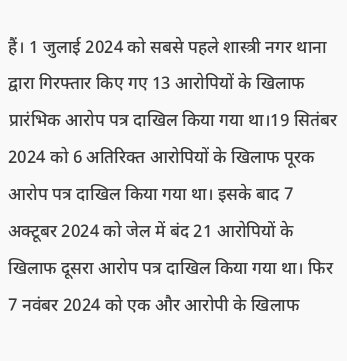हैं। 1 जुलाई 2024 को सबसे पहले शास्त्री नगर थाना द्वारा गिरफ्तार किए गए 13 आरोपियों के खिलाफ प्रारंभिक आरोप पत्र दाखिल किया गया था।19 सितंबर 2024 को 6 अतिरिक्त आरोपियों के खिलाफ पूरक आरोप पत्र दाखिल किया गया था। इसके बाद 7 अक्टूबर 2024 को जेल में बंद 21 आरोपियों के खिलाफ दूसरा आरोप पत्र दाखिल किया गया था। फिर 7 नवंबर 2024 को एक और आरोपी के खिलाफ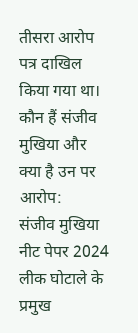तीसरा आरोप पत्र दाखिल किया गया था।
कौन हैं संजीव मुखिया और क्या है उन पर आरोप:
संजीव मुखिया नीट पेपर 2024 लीक घोटाले के प्रमुख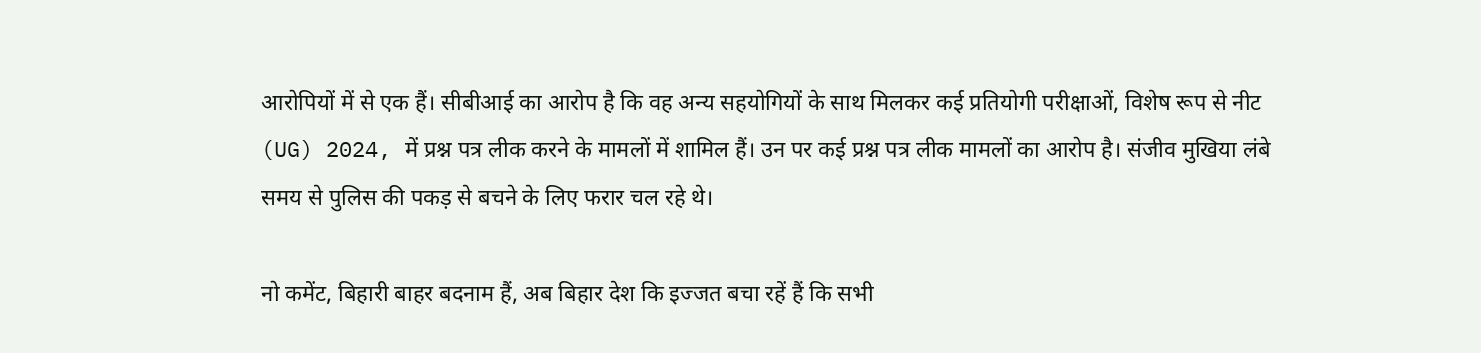आरोपियों में से एक हैं। सीबीआई का आरोप है कि वह अन्य सहयोगियों के साथ मिलकर कई प्रतियोगी परीक्षाओं, विशेष रूप से नीट (UG) 2024, में प्रश्न पत्र लीक करने के मामलों में शामिल हैं। उन पर कई प्रश्न पत्र लीक मामलों का आरोप है। संजीव मुखिया लंबे समय से पुलिस की पकड़ से बचने के लिए फरार चल रहे थे।

नो कमेंट, बिहारी बाहर बदनाम हैं, अब बिहार देश कि इज्जत बचा रहें हैं कि सभी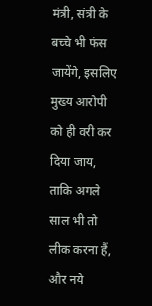मंत्री, संत्री के बच्चे भी फंस जायेंगे, इसलिए मुख्य आरोपी को ही वरी कर दिया जाय, ताकि अगले साल भी तो लीक करना हैं, और नये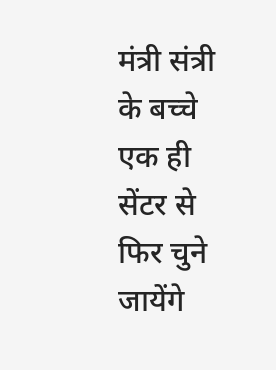मंत्री संत्री के बच्चे एक ही सेंटर से फिर चुने जायेंगे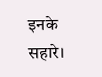इनके सहारे।